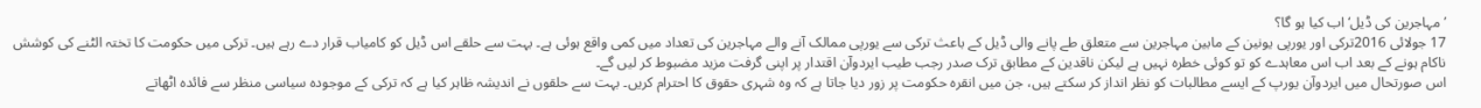’مہاجرین کی ڈیل‘ اب کیا ہو گا؟
17 جولائی 2016ترکی اور یورپی یونین کے مابین مہاجرین سے متعلق طے پانے والی ڈیل کے باعث ترکی سے یورپی ممالک آنے والے مہاجرین کی تعداد میں کمی واقع ہوئی ہے۔ بہت سے حلقے اس ڈیل کو کامیاب قرار دے رہے ہیں۔ ترکی میں حکومت کا تختہ الٹنے کی کوشش ناکام ہونے کے بعد اب اس معاہدے کو تو کوئی خطرہ نہیں ہے لیکن ناقدین کے مطابق ترک صدر رجب طیب ایردوآن اقتدار پر اپنی گرفت مزید مضبوط کر لیں گے۔
اس صورتحال میں ایردوآن یورپ کے ایسے مطالبات کو نظر انداز کر سکتے ہیں، جن میں انقرہ حکومت پر زور دیا جاتا ہے کہ وہ شہری حقوق کا احترام کریں۔ بہت سے حلقوں نے اندیشہ ظاہر کیا ہے کہ ترکی کے موجودہ سیاسی منظر سے فائدہ اٹھاتے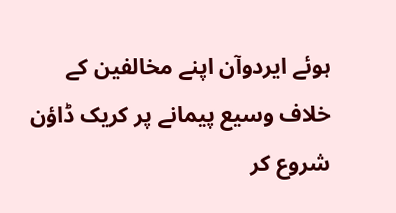ہوئے ایردوآن اپنے مخالفین کے خلاف وسیع پیمانے پر کریک ڈاؤن شروع کر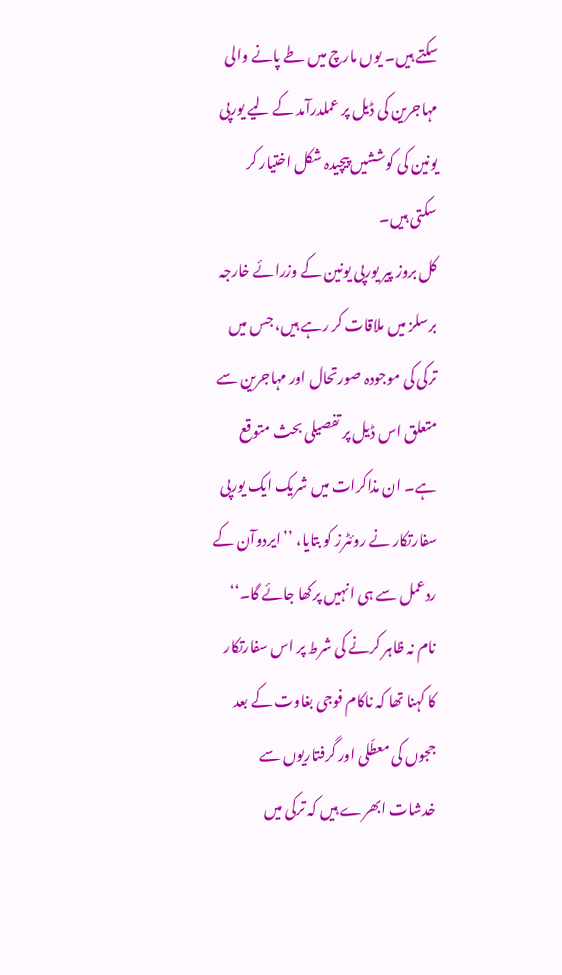سکتے ہیں۔ یوں مارچ میں طے پانے والی مہاجرین کی ڈیل پر عملدرآمد کے لیے یورپی یونین کی کوششیں پیچیدہ شکل اختیار کر سکتی ہیں۔
کل بروز پیر یورپی یونین کے وزرائے خارجہ برسلز میں ملاقات کر رہے ہیں، جس میں ترکی کی موجودہ صورتحال اور مہاجرین سے متعلق اس ڈیل پر تفصیلی بحث متوقع ہے۔ ان مذاکرات میں شریک ایک یورپی سفارتکار نے روئٹرز کو بتایا، ’’ایردوآن کے ردعمل سے ہی انہیں پرکھا جائے گا۔‘‘ نام نہ ظاہر کرنے کی شرط پر اس سفارتکار کا کہنا تھا کہ ناکام فوجی بغاوت کے بعد ججوں کی معطّلی اور گرفتاریوں سے خدشات ابھرے ہیں کہ ترکی میں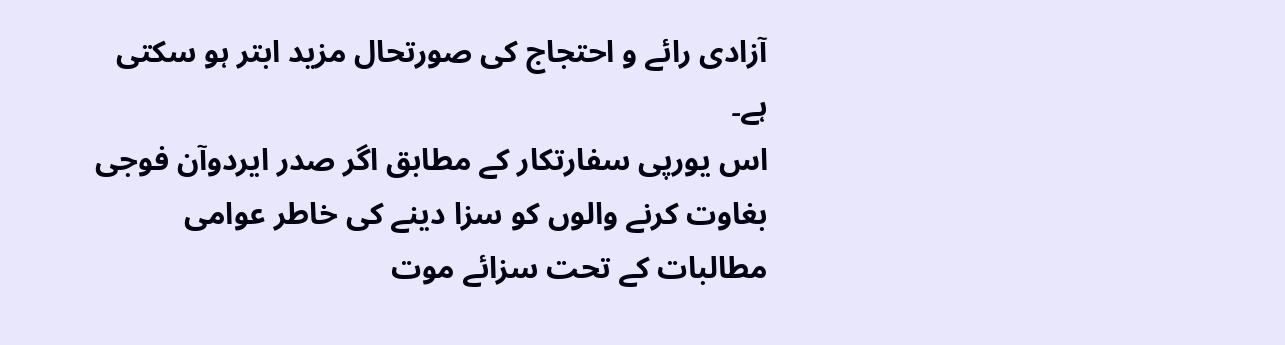آزادی رائے و احتجاج کی صورتحال مزید ابتر ہو سکتی ہے۔
اس یورپی سفارتکار کے مطابق اگر صدر ایردوآن فوجی بغاوت کرنے والوں کو سزا دینے کی خاطر عوامی مطالبات کے تحت سزائے موت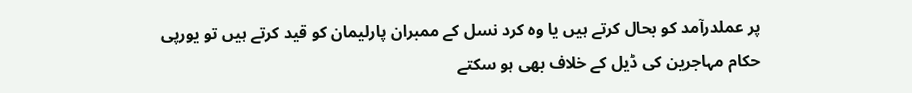پر عملدرآمد کو بحال کرتے ہیں یا وہ کرد نسل کے ممبران پارلیمان کو قید کرتے ہیں تو یورپی حکام مہاجرین کی ڈیل کے خلاف بھی ہو سکتے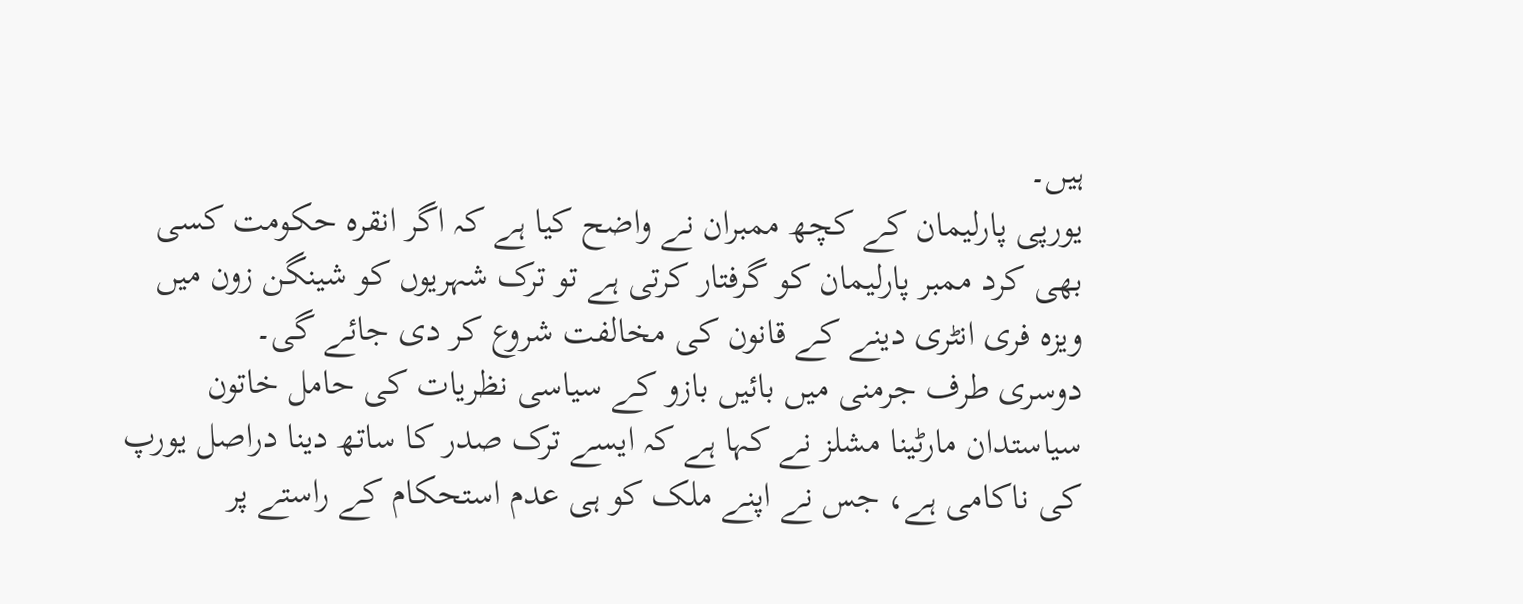ہیں۔
یورپی پارلیمان کے کچھ ممبران نے واضح کیا ہے کہ اگر انقرہ حکومت کسی بھی کرد ممبر پارلیمان کو گرفتار کرتی ہے تو ترک شہریوں کو شینگن زون میں ویزہ فری انٹری دینے کے قانون کی مخالفت شروع کر دی جائے گی۔
دوسری طرف جرمنی میں بائیں بازو کے سیاسی نظریات کی حامل خاتون سیاستدان مارٹینا مشلز نے کہا ہے کہ ایسے ترک صدر کا ساتھ دینا دراصل یورپ کی ناکامی ہے، جس نے اپنے ملک کو ہی عدم استحکام کے راستے پر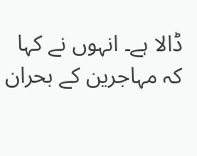ڈالا ہے۔ انہوں نے کہا کہ مہاجرین کے بحران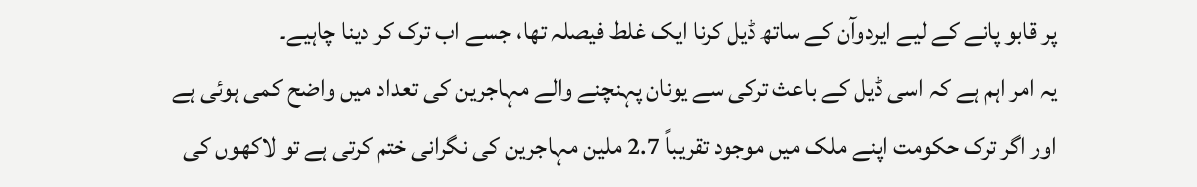پر قابو پانے کے لیے ایردوآن کے ساتھ ڈیل کرنا ایک غلط فیصلہ تھا، جسے اب ترک کر دینا چاہیے۔
یہ امر اہم ہے کہ اسی ڈیل کے باعث ترکی سے یونان پہنچنے والے مہاجرین کی تعداد میں واضح کمی ہوئی ہے اور اگر ترک حکومت اپنے ملک میں موجود تقریباً 2.7 ملین مہاجرین کی نگرانی ختم کرتی ہے تو لاکھوں کی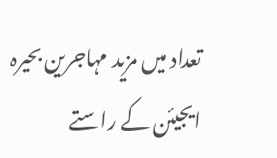تعداد میں مزید مہاجرین بحیرہ ایجیئن کے راستے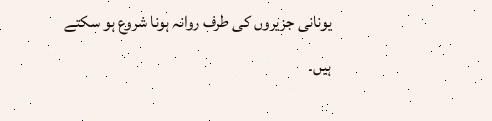یونانی جزیروں کی طرف روانہ ہونا شروع ہو سکتے ہیں۔